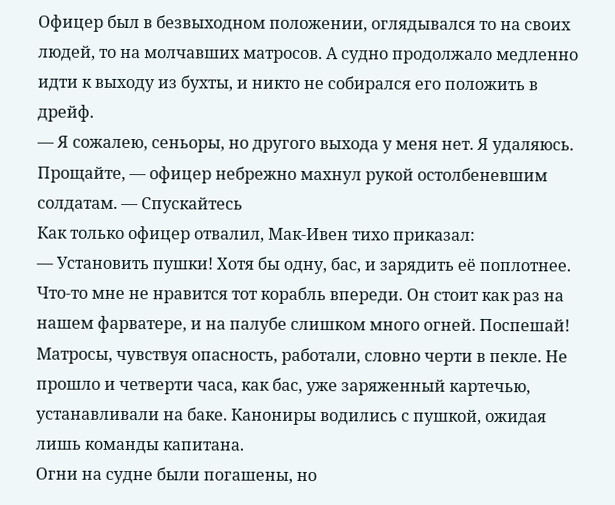Офицер был в безвыходном положении, оглядывался то на своих людей, то на молчавших матросов. А судно продолжало медленно идти к выходу из бухты, и никто не собирался его положить в дрейф.
— Я сожалею, сеньоры, но другого выхода у меня нет. Я удаляюсь. Прощайте, — офицер небрежно махнул рукой остолбеневшим солдатам. — Спускайтесь
Как только офицер отвалил, Мак-Ивен тихо приказал:
— Установить пушки! Хотя бы одну, бас, и зарядить её поплотнее. Что-то мне не нравится тот корабль впереди. Он стоит как раз на нашем фарватере, и на палубе слишком много огней. Поспешай!
Матросы, чувствуя опасность, работали, словно черти в пекле. Не прошло и четверти часа, как бас, уже заряженный картечью, устанавливали на баке. Канониры водились с пушкой, ожидая лишь команды капитана.
Огни на судне были погашены, но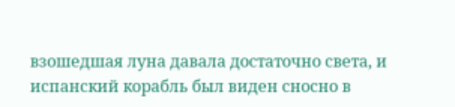взошедшая луна давала достаточно света, и испанский корабль был виден сносно в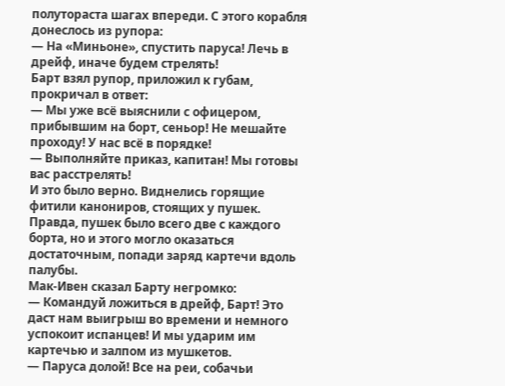полутораста шагах впереди. С этого корабля донеслось из рупора:
— На «Миньоне», спустить паруса! Лечь в дрейф, иначе будем стрелять!
Барт взял рупор, приложил к губам, прокричал в ответ:
— Мы уже всё выяснили с офицером, прибывшим на борт, сеньор! Не мешайте проходу! У нас всё в порядке!
— Выполняйте приказ, капитан! Мы готовы вас расстрелять!
И это было верно. Виднелись горящие фитили канониров, стоящих у пушек. Правда, пушек было всего две с каждого борта, но и этого могло оказаться достаточным, попади заряд картечи вдоль палубы.
Мак-Ивен сказал Барту негромко:
— Командуй ложиться в дрейф, Барт! Это даст нам выигрыш во времени и немного успокоит испанцев! И мы ударим им картечью и залпом из мушкетов.
— Паруса долой! Все на реи, собачьи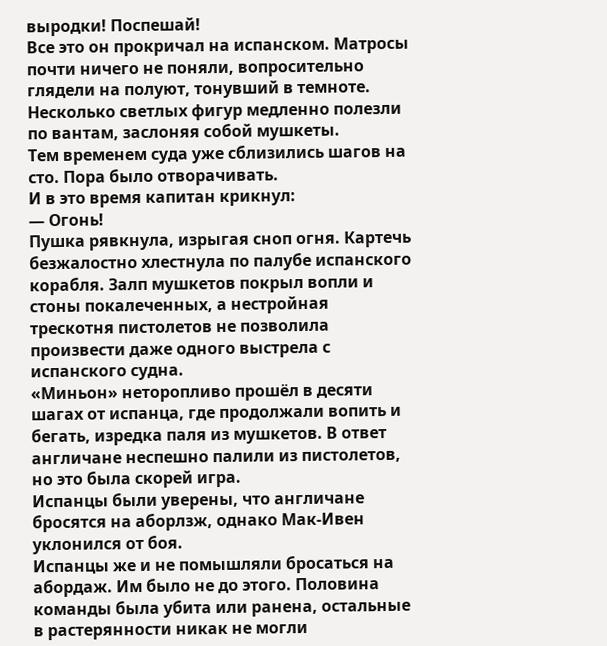выродки! Поспешай!
Все это он прокричал на испанском. Матросы почти ничего не поняли, вопросительно глядели на полуют, тонувший в темноте. Несколько светлых фигур медленно полезли по вантам, заслоняя собой мушкеты.
Тем временем суда уже сблизились шагов на сто. Пора было отворачивать.
И в это время капитан крикнул:
— Огонь!
Пушка рявкнула, изрыгая сноп огня. Картечь безжалостно хлестнула по палубе испанского корабля. Залп мушкетов покрыл вопли и стоны покалеченных, а нестройная трескотня пистолетов не позволила произвести даже одного выстрела с испанского судна.
«Миньон» неторопливо прошёл в десяти шагах от испанца, где продолжали вопить и бегать, изредка паля из мушкетов. В ответ англичане неспешно палили из пистолетов, но это была скорей игра.
Испанцы были уверены, что англичане бросятся на аборлзж, однако Мак-Ивен уклонился от боя.
Испанцы же и не помышляли бросаться на абордаж. Им было не до этого. Половина команды была убита или ранена, остальные в растерянности никак не могли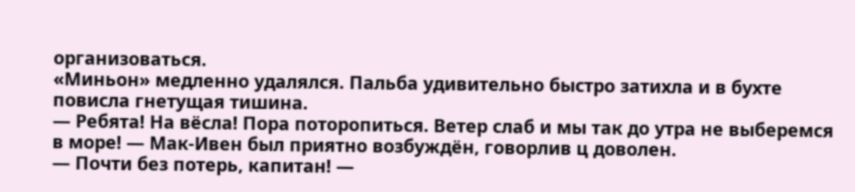организоваться.
«Миньон» медленно удалялся. Пальба удивительно быстро затихла и в бухте повисла гнетущая тишина.
— Ребята! На вёсла! Пора поторопиться. Ветер слаб и мы так до утра не выберемся в море! — Мак-Ивен был приятно возбуждён, говорлив ц доволен.
— Почти без потерь, капитан! —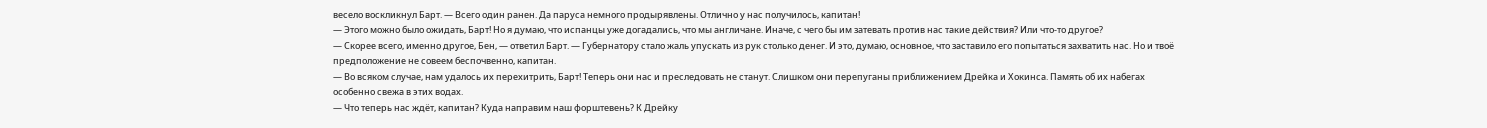весело воскликнул Барт. — Всего один ранен. Да паруса немного продырявлены. Отлично у нас получилось, капитан!
— Этого можно было ожидать, Барт! Но я думаю, что испанцы уже догадались, что мы англичане. Иначе, с чего бы им затевать против нас такие действия? Или что-то другое?
— Скорее всего, именно другое, Бен, — ответил Барт. — Губернатору стало жаль упускать из рук столько денег. И это, думаю, основное, что заставило его попытаться захватить нас. Но и твоё предположение не совеем беспочвенно, капитан.
— Во всяком случае, нам удалось их перехитрить, Барт! Теперь они нас и преследовать не станут. Слишком они перепуганы приближением Дрейка и Хокинса. Память об их набегах особенно свежа в этих водах.
— Что теперь нас ждёт, капитан? Куда направим наш форштевень? К Дрейку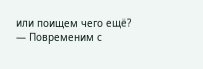или поищем чего ещё?
— Повременим с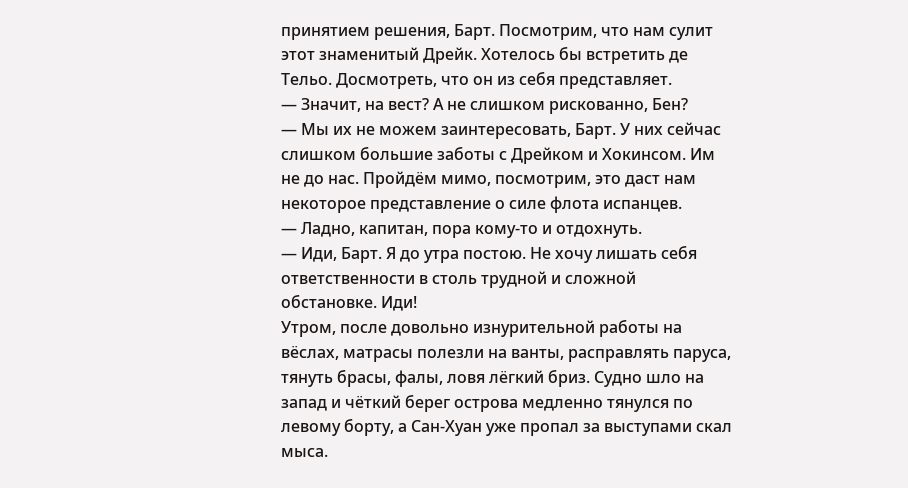принятием решения, Барт. Посмотрим, что нам сулит этот знаменитый Дрейк. Хотелось бы встретить де Тельо. Досмотреть, что он из себя представляет.
— Значит, на вест? А не слишком рискованно, Бен?
— Мы их не можем заинтересовать, Барт. У них сейчас слишком большие заботы с Дрейком и Хокинсом. Им не до нас. Пройдём мимо, посмотрим, это даст нам некоторое представление о силе флота испанцев.
— Ладно, капитан, пора кому-то и отдохнуть.
— Иди, Барт. Я до утра постою. Не хочу лишать себя ответственности в столь трудной и сложной обстановке. Иди!
Утром, после довольно изнурительной работы на вёслах, матрасы полезли на ванты, расправлять паруса, тянуть брасы, фалы, ловя лёгкий бриз. Судно шло на запад и чёткий берег острова медленно тянулся по левому борту, а Сан-Хуан уже пропал за выступами скал мыса.